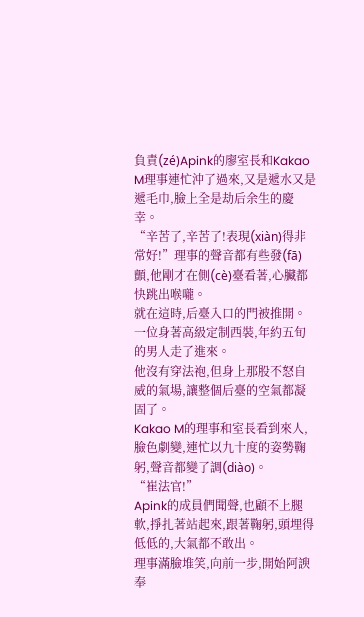負責(zé)Apink的廖室長和Kakao M理事連忙沖了過來,又是遞水又是遞毛巾,臉上全是劫后余生的慶幸。
“辛苦了,辛苦了!表現(xiàn)得非常好!”理事的聲音都有些發(fā)顫,他剛才在側(cè)臺看著,心臟都快跳出喉嚨。
就在這時,后臺入口的門被推開。
一位身著高級定制西裝,年約五旬的男人走了進來。
他沒有穿法袍,但身上那股不怒自威的氣場,讓整個后臺的空氣都凝固了。
Kakao M的理事和室長看到來人,臉色劇變,連忙以九十度的姿勢鞠躬,聲音都變了調(diào)。
“崔法官!”
Apink的成員們聞聲,也顧不上腿軟,掙扎著站起來,跟著鞠躬,頭埋得低低的,大氣都不敢出。
理事滿臉堆笑,向前一步,開始阿諛奉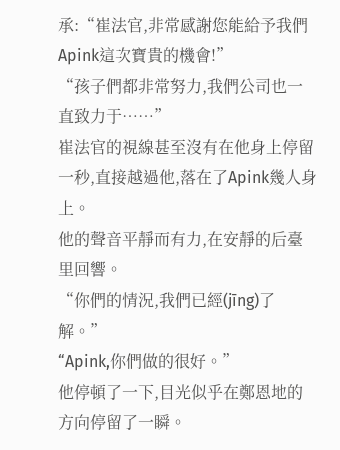承:“崔法官,非常感謝您能給予我們Apink這次寶貴的機會!”
“孩子們都非常努力,我們公司也一直致力于……”
崔法官的視線甚至沒有在他身上停留一秒,直接越過他,落在了Apink幾人身上。
他的聲音平靜而有力,在安靜的后臺里回響。
“你們的情況,我們已經(jīng)了解。”
“Apink,你們做的很好。”
他停頓了一下,目光似乎在鄭恩地的方向停留了一瞬。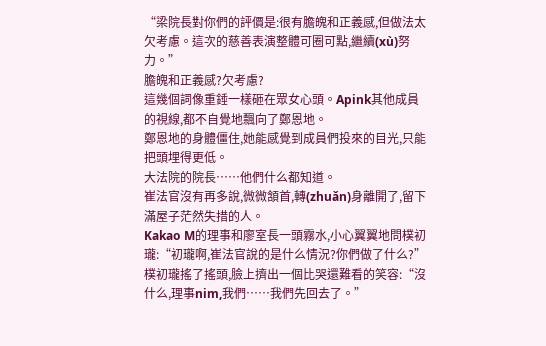“梁院長對你們的評價是:很有膽魄和正義感,但做法太欠考慮。這次的慈善表演整體可圈可點,繼續(xù)努力。”
膽魄和正義感?欠考慮?
這幾個詞像重錘一樣砸在眾女心頭。Apink其他成員的視線,都不自覺地飄向了鄭恩地。
鄭恩地的身體僵住,她能感覺到成員們投來的目光,只能把頭埋得更低。
大法院的院長……他們什么都知道。
崔法官沒有再多說,微微頷首,轉(zhuǎn)身離開了,留下滿屋子茫然失措的人。
Kakao M的理事和廖室長一頭霧水,小心翼翼地問樸初瓏:“初瓏啊,崔法官說的是什么情況?你們做了什么?”
樸初瓏搖了搖頭,臉上擠出一個比哭還難看的笑容:“沒什么,理事nim,我們……我們先回去了。”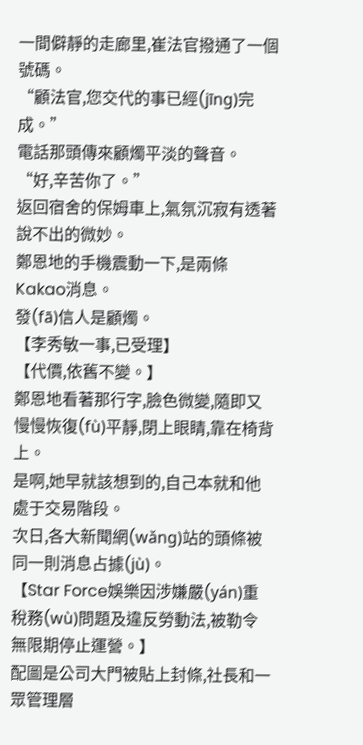一間僻靜的走廊里,崔法官撥通了一個號碼。
“顧法官,您交代的事已經(jīng)完成。”
電話那頭傳來顧燭平淡的聲音。
“好,辛苦你了。”
返回宿舍的保姆車上,氣氛沉寂有透著說不出的微妙。
鄭恩地的手機震動一下,是兩條Kakao消息。
發(fā)信人是顧燭。
【李秀敏一事,已受理】
【代價,依舊不變。】
鄭恩地看著那行字,臉色微變,隨即又慢慢恢復(fù)平靜,閉上眼睛,靠在椅背上。
是啊,她早就該想到的,自己本就和他處于交易階段。
次日,各大新聞網(wǎng)站的頭條被同一則消息占據(jù)。
【Star Force娛樂因涉嫌嚴(yán)重稅務(wù)問題及違反勞動法,被勒令無限期停止運營。】
配圖是公司大門被貼上封條,社長和一眾管理層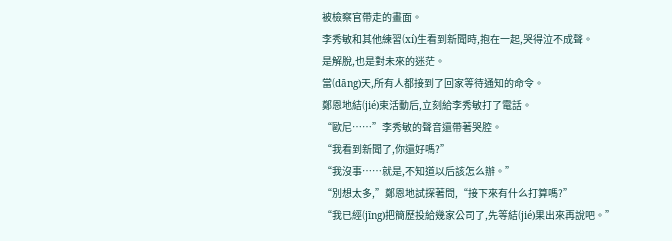被檢察官帶走的畫面。
李秀敏和其他練習(xí)生看到新聞時,抱在一起,哭得泣不成聲。
是解脫,也是對未來的迷茫。
當(dāng)天,所有人都接到了回家等待通知的命令。
鄭恩地結(jié)束活動后,立刻給李秀敏打了電話。
“歐尼……”李秀敏的聲音還帶著哭腔。
“我看到新聞了,你還好嗎?”
“我沒事……就是,不知道以后該怎么辦。”
“別想太多,”鄭恩地試探著問,“接下來有什么打算嗎?”
“我已經(jīng)把簡歷投給幾家公司了,先等結(jié)果出來再說吧。”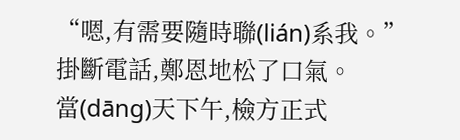“嗯,有需要隨時聯(lián)系我。”
掛斷電話,鄭恩地松了口氣。
當(dāng)天下午,檢方正式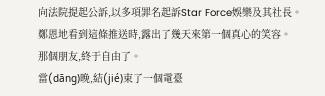向法院提起公訴,以多項罪名起訴Star Force娛樂及其社長。
鄭恩地看到這條推送時,露出了幾天來第一個真心的笑容。
那個朋友,終于自由了。
當(dāng)晚,結(jié)束了一個電臺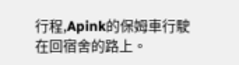行程,Apink的保姆車行駛在回宿舍的路上。